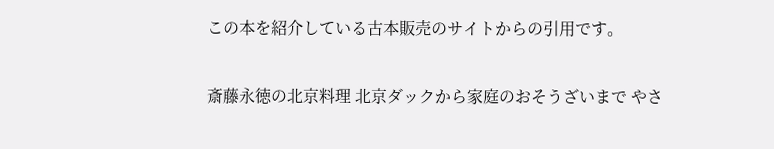この本を紹介している古本販売のサイトからの引用です。

斎藤永徳の北京料理 北京ダックから家庭のおそうざいまで やさ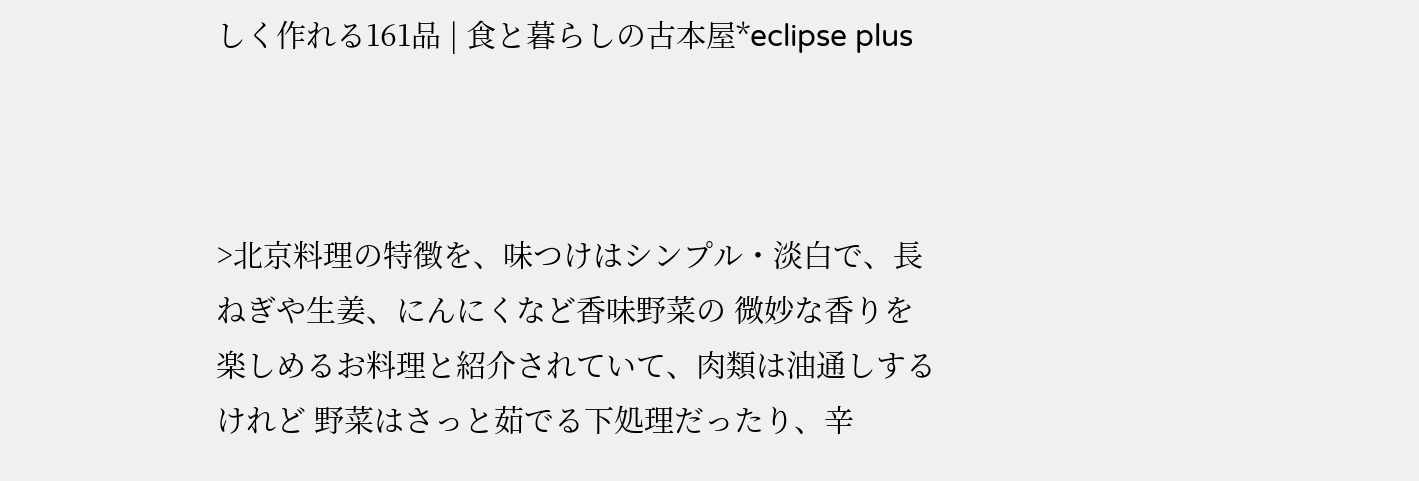しく作れる161品 | 食と暮らしの古本屋*eclipse plus



>北京料理の特徴を、味つけはシンプル・淡白で、長ねぎや生姜、にんにくなど香味野菜の 微妙な香りを楽しめるお料理と紹介されていて、肉類は油通しするけれど 野菜はさっと茹でる下処理だったり、辛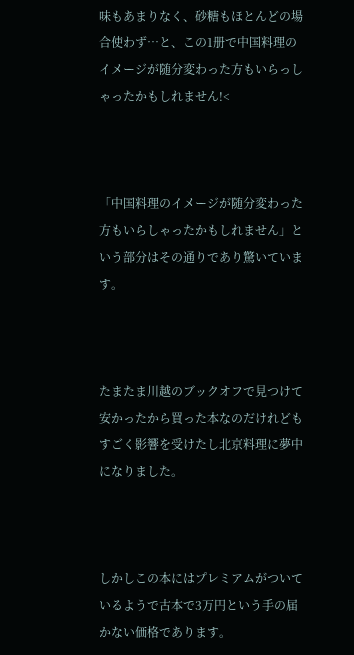味もあまりなく、砂糖もほとんどの場合使わず…と、この1册で中国料理のイメージが随分変わった方もいらっしゃったかもしれません!<



「中国料理のイメージが随分変わった方もいらしゃったかもしれません」という部分はその通りであり驚いています。



たまたま川越のブックオフで見つけて安かったから買った本なのだけれどもすごく影響を受けたし北京料理に夢中になりました。



しかしこの本にはプレミアムがついているようで古本で3万円という手の届かない価格であります。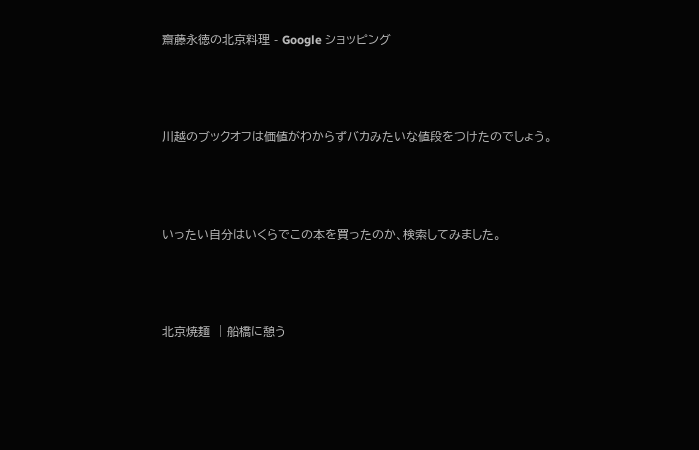齋藤永徳の北京料理 - Google ショッピング



川越のブックオフは価値がわからずバカみたいな値段をつけたのでしょう。



いったい自分はいくらでこの本を買ったのか、検索してみました。



北京焼麺  | 船橋に憩う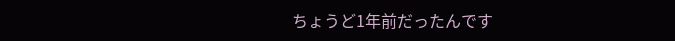ちょうど1年前だったんです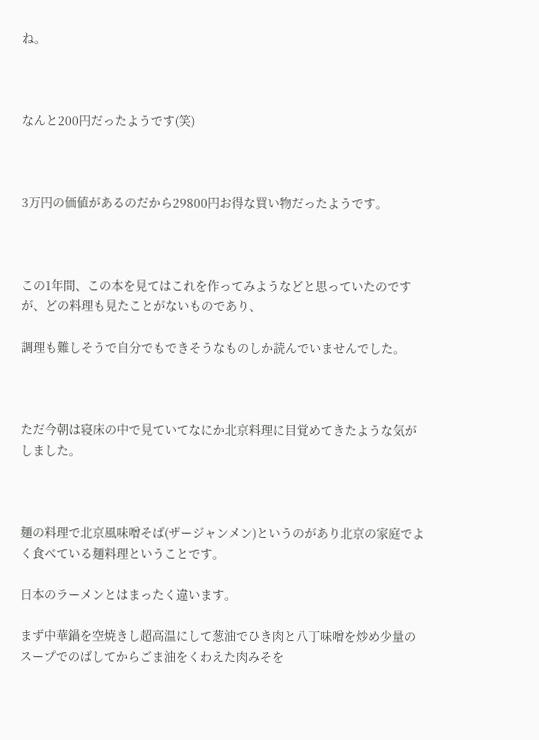ね。



なんと200円だったようです(笑)



3万円の価値があるのだから29800円お得な買い物だったようです。



この1年間、この本を見てはこれを作ってみようなどと思っていたのですが、どの料理も見たことがないものであり、

調理も難しそうで自分でもできそうなものしか読んでいませんでした。



ただ今朝は寝床の中で見ていてなにか北京料理に目覚めてきたような気がしました。



麺の料理で北京風味噌そば(ザージャンメン)というのがあり北京の家庭でよく食べている麺料理ということです。

日本のラーメンとはまったく違います。

まず中華鍋を空焼きし超高温にして葱油でひき肉と八丁味噌を炒め少量のスープでのばしてからごま油をくわえた肉みそを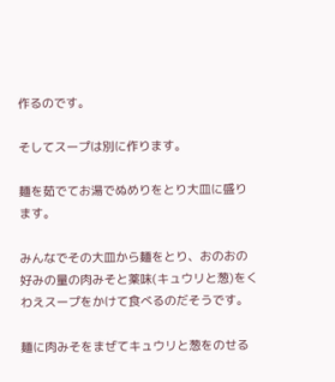作るのです。

そしてスープは別に作ります。

麺を茹でてお湯でぬめりをとり大皿に盛ります。

みんなでその大皿から麺をとり、おのおの好みの量の肉みそと薬味(キュウリと葱)をくわえスープをかけて食べるのだそうです。

麺に肉みそをまぜてキュウリと葱をのせる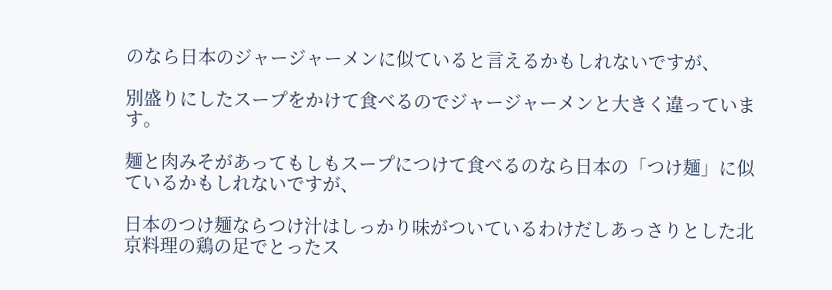のなら日本のジャージャーメンに似ていると言えるかもしれないですが、

別盛りにしたスープをかけて食べるのでジャージャーメンと大きく違っています。

麺と肉みそがあってもしもスープにつけて食べるのなら日本の「つけ麺」に似ているかもしれないですが、

日本のつけ麺ならつけ汁はしっかり味がついているわけだしあっさりとした北京料理の鶏の足でとったス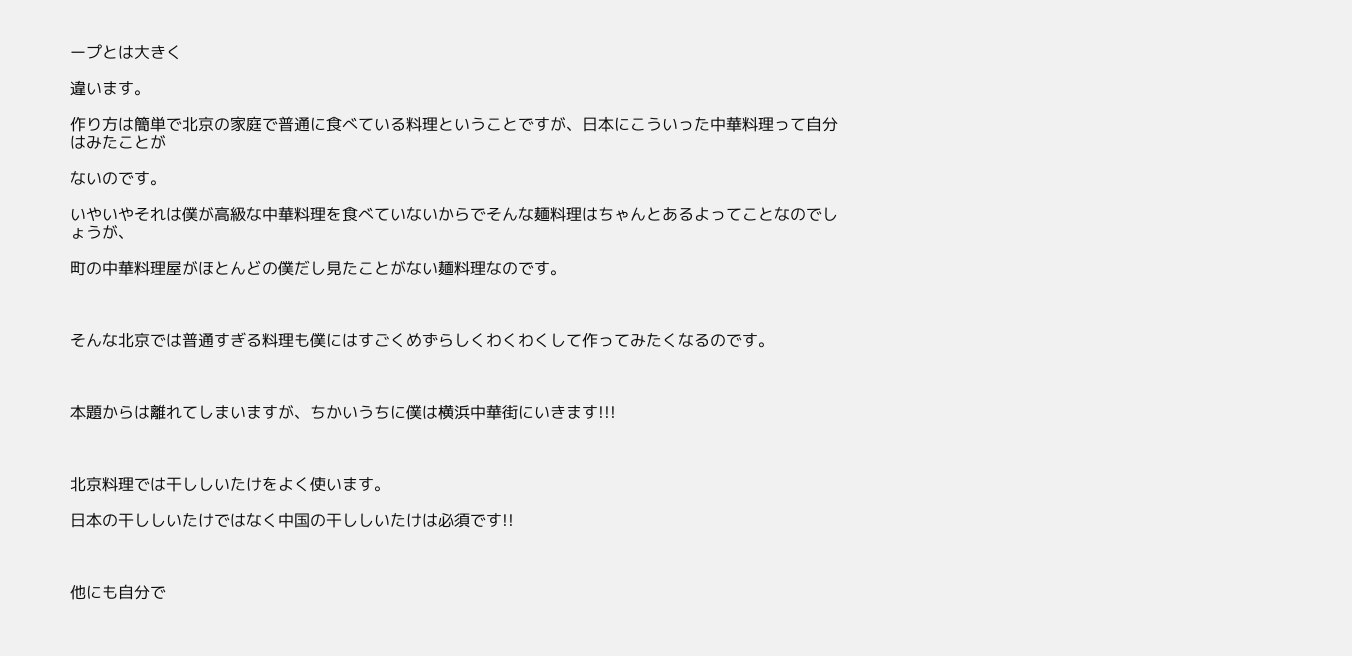ープとは大きく

違います。

作り方は簡単で北京の家庭で普通に食べている料理ということですが、日本にこういった中華料理って自分はみたことが

ないのです。

いやいやそれは僕が高級な中華料理を食べていないからでそんな麺料理はちゃんとあるよってことなのでしょうが、

町の中華料理屋がほとんどの僕だし見たことがない麺料理なのです。



そんな北京では普通すぎる料理も僕にはすごくめずらしくわくわくして作ってみたくなるのです。



本題からは離れてしまいますが、ちかいうちに僕は横浜中華街にいきます!!!



北京料理では干ししいたけをよく使います。

日本の干ししいたけではなく中国の干ししいたけは必須です!!



他にも自分で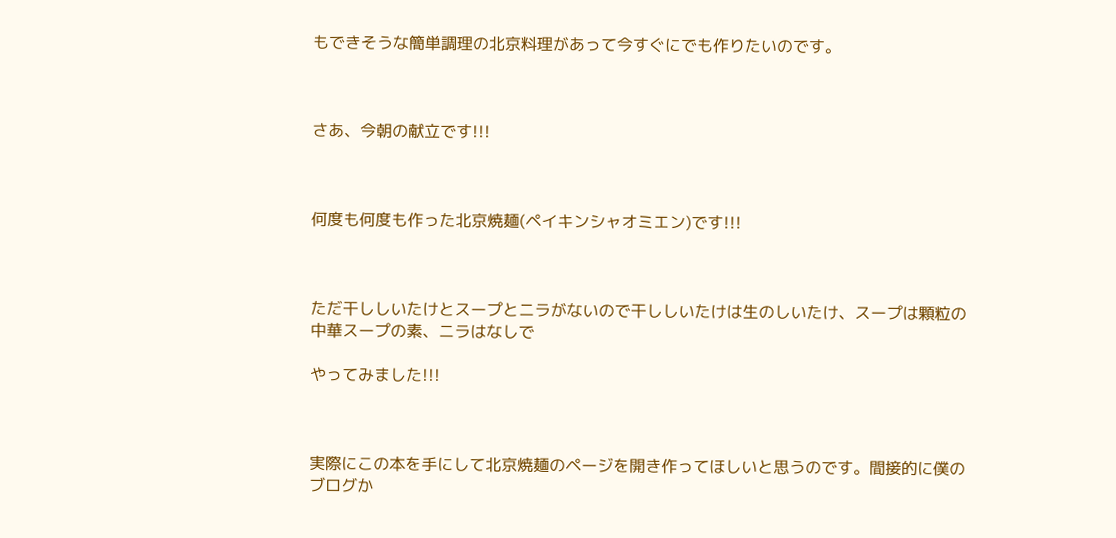もできそうな簡単調理の北京料理があって今すぐにでも作りたいのです。



さあ、今朝の献立です!!!



何度も何度も作った北京焼麺(ペイキンシャオミエン)です!!!



ただ干ししいたけとスープとニラがないので干ししいたけは生のしいたけ、スープは顆粒の中華スープの素、ニラはなしで

やってみました!!!



実際にこの本を手にして北京焼麺のページを開き作ってほしいと思うのです。間接的に僕のブログか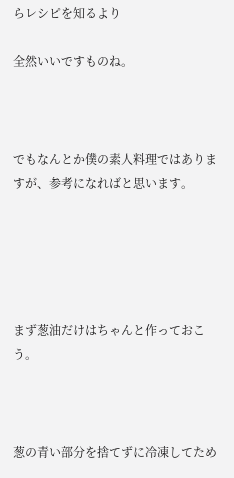らレシピを知るより

全然いいですものね。



でもなんとか僕の素人料理ではありますが、参考になればと思います。





まず葱油だけはちゃんと作っておこう。



葱の青い部分を捨てずに冷凍してため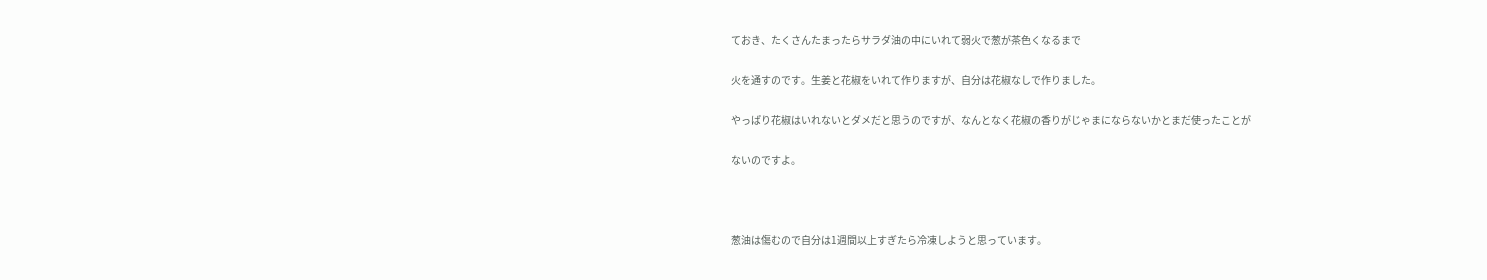ておき、たくさんたまったらサラダ油の中にいれて弱火で葱が茶色くなるまで

火を通すのです。生姜と花椒をいれて作りますが、自分は花椒なしで作りました。

やっぱり花椒はいれないとダメだと思うのですが、なんとなく花椒の香りがじゃまにならないかとまだ使ったことが

ないのですよ。



葱油は傷むので自分は1週間以上すぎたら冷凍しようと思っています。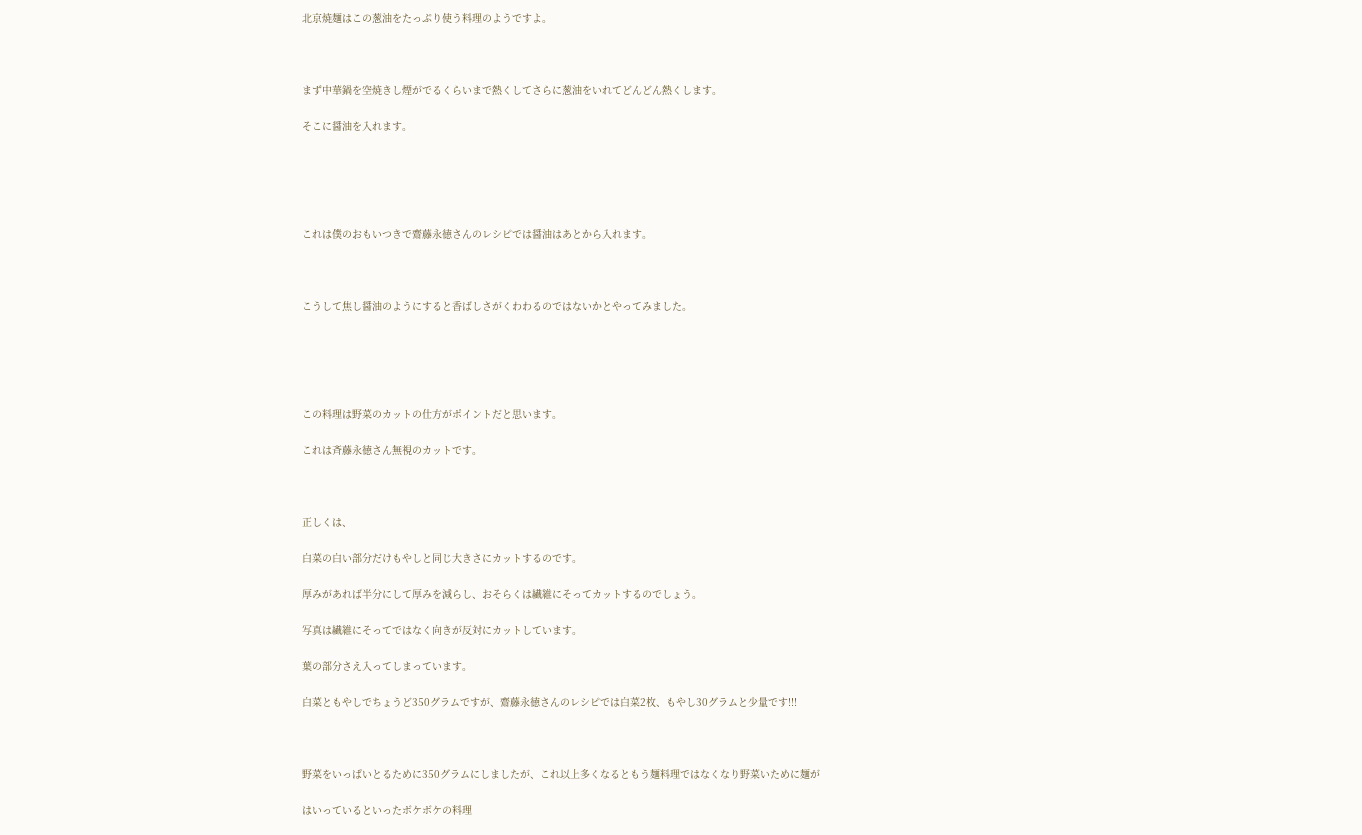北京焼麺はこの葱油をたっぷり使う料理のようですよ。



まず中華鍋を空焼きし煙がでるくらいまで熱くしてさらに葱油をいれてどんどん熱くします。

そこに醤油を入れます。





これは僕のおもいつきで齋藤永徳さんのレシピでは醤油はあとから入れます。



こうして焦し醤油のようにすると香ばしさがくわわるのではないかとやってみました。





この料理は野菜のカットの仕方がポイントだと思います。

これは斉藤永徳さん無視のカットです。



正しくは、

白菜の白い部分だけもやしと同じ大きさにカットするのです。

厚みがあれば半分にして厚みを減らし、おそらくは繊維にそってカットするのでしょう。

写真は繊維にそってではなく向きが反対にカットしています。

葉の部分さえ入ってしまっています。

白菜ともやしでちょうど350グラムですが、齋藤永徳さんのレシピでは白菜2枚、もやし30グラムと少量です!!!



野菜をいっぱいとるために350グラムにしましたが、これ以上多くなるともう麺料理ではなくなり野菜いために麺が

はいっているといったボケボケの料理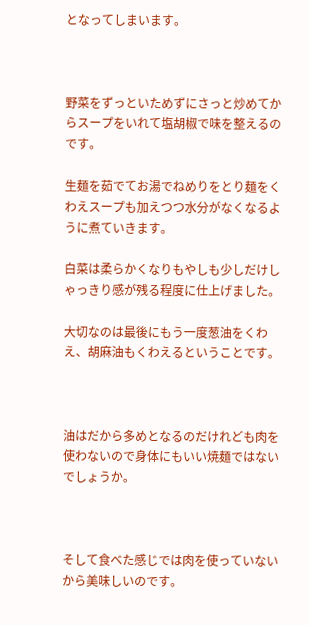となってしまいます。



野菜をずっといためずにさっと炒めてからスープをいれて塩胡椒で味を整えるのです。

生麺を茹でてお湯でねめりをとり麺をくわえスープも加えつつ水分がなくなるように煮ていきます。

白菜は柔らかくなりもやしも少しだけしゃっきり感が残る程度に仕上げました。

大切なのは最後にもう一度葱油をくわえ、胡麻油もくわえるということです。



油はだから多めとなるのだけれども肉を使わないので身体にもいい焼麺ではないでしょうか。



そして食べた感じでは肉を使っていないから美味しいのです。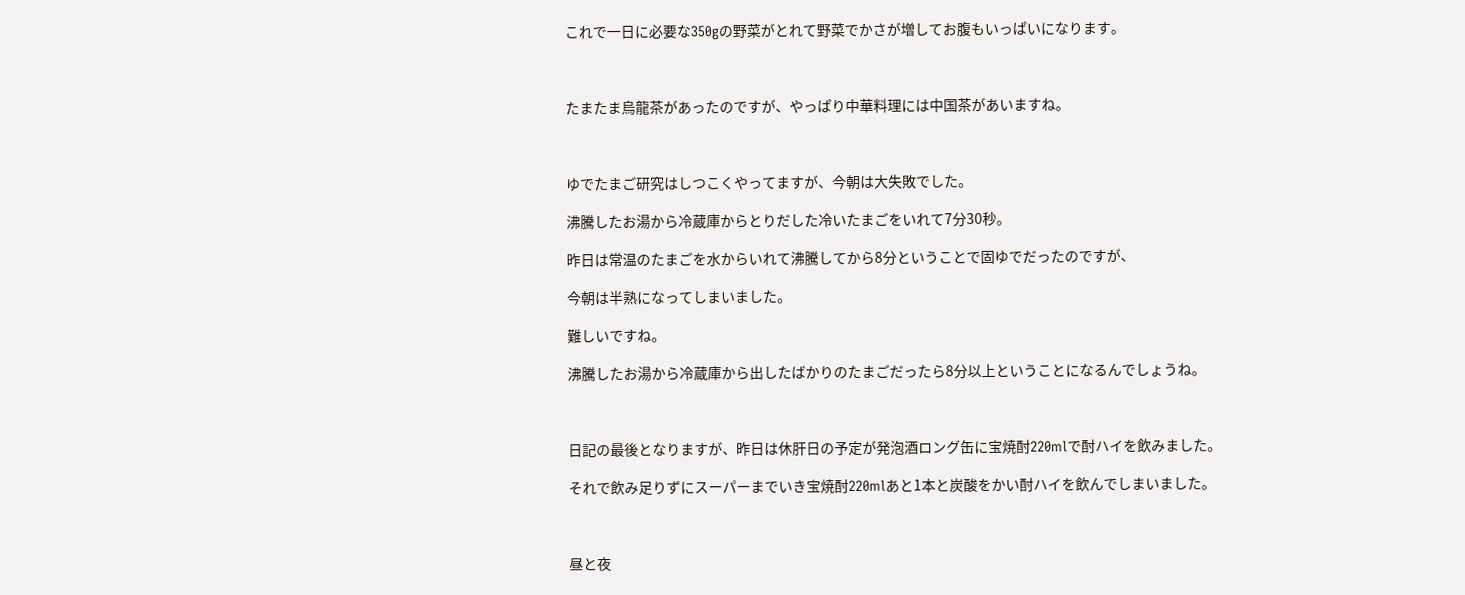これで一日に必要な350gの野菜がとれて野菜でかさが増してお腹もいっぱいになります。



たまたま烏龍茶があったのですが、やっぱり中華料理には中国茶があいますね。



ゆでたまご研究はしつこくやってますが、今朝は大失敗でした。

沸騰したお湯から冷蔵庫からとりだした冷いたまごをいれて7分30秒。

昨日は常温のたまごを水からいれて沸騰してから8分ということで固ゆでだったのですが、

今朝は半熟になってしまいました。

難しいですね。

沸騰したお湯から冷蔵庫から出したばかりのたまごだったら8分以上ということになるんでしょうね。



日記の最後となりますが、昨日は休肝日の予定が発泡酒ロング缶に宝焼酎220mlで酎ハイを飲みました。

それで飲み足りずにスーパーまでいき宝焼酎220mlあと1本と炭酸をかい酎ハイを飲んでしまいました。



昼と夜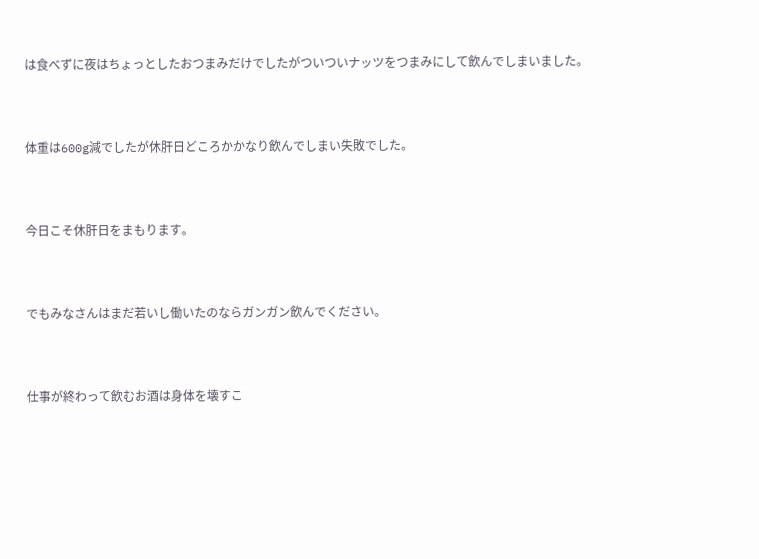は食べずに夜はちょっとしたおつまみだけでしたがついついナッツをつまみにして飲んでしまいました。



体重は600g減でしたが休肝日どころかかなり飲んでしまい失敗でした。



今日こそ休肝日をまもります。



でもみなさんはまだ若いし働いたのならガンガン飲んでください。



仕事が終わって飲むお酒は身体を壊すこ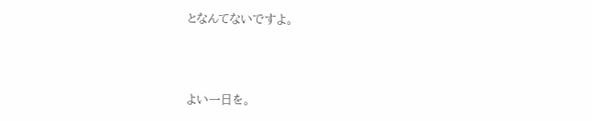となんてないですよ。



よい一日を。